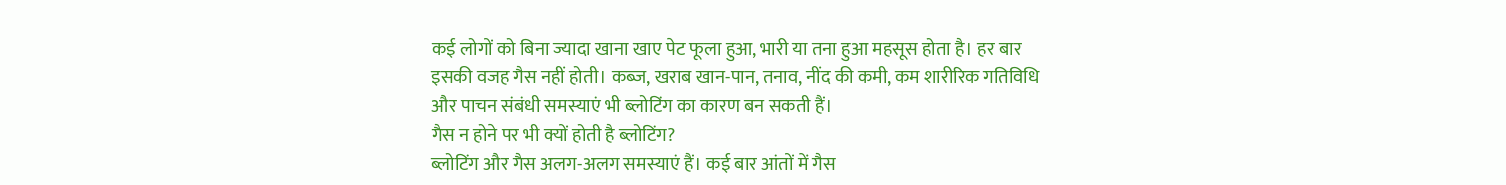कई लोगों को बिना ज्यादा खाना खाए पेट फूला हुआ, भारी या तना हुआ महसूस होता है। हर बार इसकी वजह गैस नहीं होती। कब्ज, खराब खान-पान, तनाव, नींद की कमी, कम शारीरिक गतिविधि और पाचन संबंधी समस्याएं भी ब्लोटिंग का कारण बन सकती हैं।
गैस न होने पर भी क्यों होती है ब्लोटिंग?
ब्लोटिंग और गैस अलग-अलग समस्याएं हैं। कई बार आंतों में गैस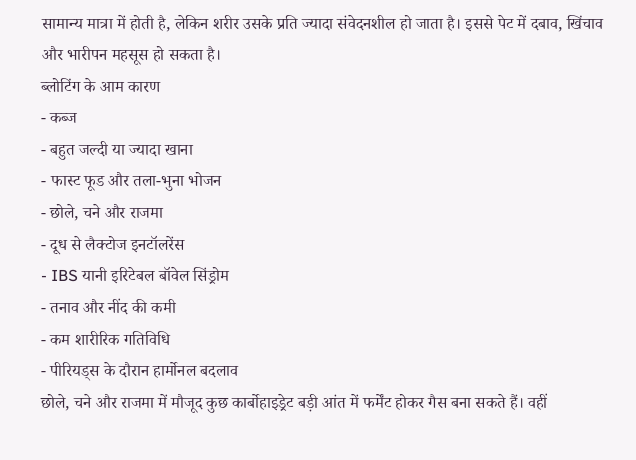सामान्य मात्रा में होती है, लेकिन शरीर उसके प्रति ज्यादा संवेदनशील हो जाता है। इससे पेट में दबाव, खिंचाव और भारीपन महसूस हो सकता है।
ब्लोटिंग के आम कारण
- कब्ज
- बहुत जल्दी या ज्यादा खाना
- फास्ट फूड और तला-भुना भोजन
- छोले, चने और राजमा
- दूध से लैक्टोज इनटॉलरेंस
- IBS यानी इरिटेबल बॉवेल सिंड्रोम
- तनाव और नींद की कमी
- कम शारीरिक गतिविधि
- पीरियड्स के दौरान हार्मोनल बदलाव
छोले, चने और राजमा में मौजूद कुछ कार्बोहाइड्रेट बड़ी आंत में फर्मेंट होकर गैस बना सकते हैं। वहीं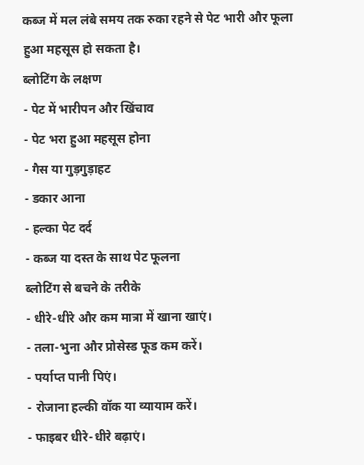कब्ज में मल लंबे समय तक रुका रहने से पेट भारी और फूला हुआ महसूस हो सकता है।
ब्लोटिंग के लक्षण
- पेट में भारीपन और खिंचाव
- पेट भरा हुआ महसूस होना
- गैस या गुड़गुड़ाहट
- डकार आना
- हल्का पेट दर्द
- कब्ज या दस्त के साथ पेट फूलना
ब्लोटिंग से बचने के तरीके
- धीरे-धीरे और कम मात्रा में खाना खाएं।
- तला-भुना और प्रोसेस्ड फूड कम करें।
- पर्याप्त पानी पिएं।
- रोजाना हल्की वॉक या व्यायाम करें।
- फाइबर धीरे-धीरे बढ़ाएं।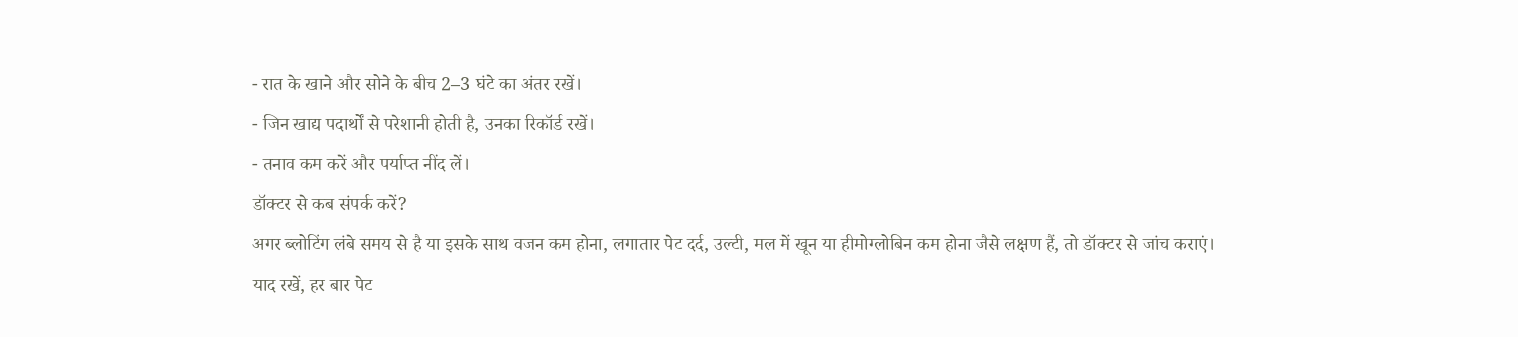- रात के खाने और सोने के बीच 2–3 घंटे का अंतर रखें।
- जिन खाद्य पदार्थों से परेशानी होती है, उनका रिकॉर्ड रखें।
- तनाव कम करें और पर्याप्त नींद लें।
डॉक्टर से कब संपर्क करें?
अगर ब्लोटिंग लंबे समय से है या इसके साथ वजन कम होना, लगातार पेट दर्द, उल्टी, मल में खून या हीमोग्लोबिन कम होना जैसे लक्षण हैं, तो डॉक्टर से जांच कराएं।
याद रखें, हर बार पेट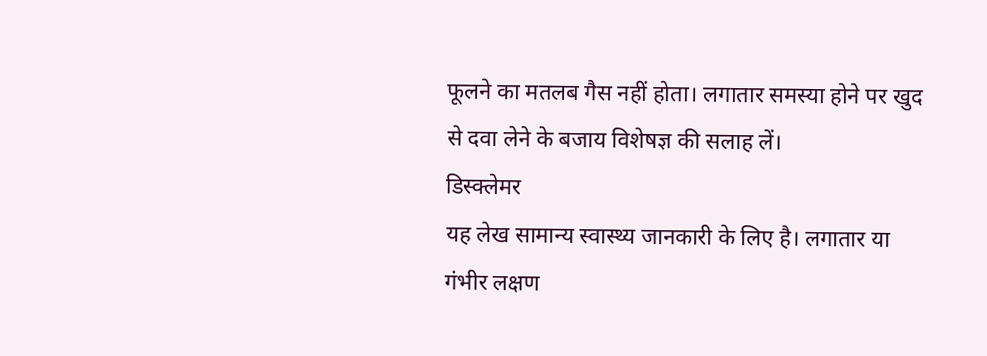फूलने का मतलब गैस नहीं होता। लगातार समस्या होने पर खुद से दवा लेने के बजाय विशेषज्ञ की सलाह लें।
डिस्क्लेमर
यह लेख सामान्य स्वास्थ्य जानकारी के लिए है। लगातार या गंभीर लक्षण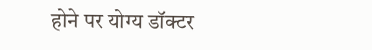होने पर योग्य डॉक्टर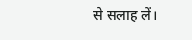से सलाह लें।